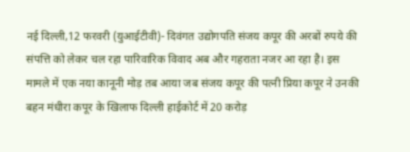नई दिल्ली,12 फरवरी (युआईटीवी)- दिवंगत उद्योगपति संजय कपूर की अरबों रुपये की संपत्ति को लेकर चल रहा पारिवारिक विवाद अब और गहराता नजर आ रहा है। इस मामले में एक नया कानूनी मोड़ तब आया जब संजय कपूर की पत्नी प्रिया कपूर ने उनकी बहन मंधीरा कपूर के खिलाफ दिल्ली हाईकोर्ट में 20 करोड़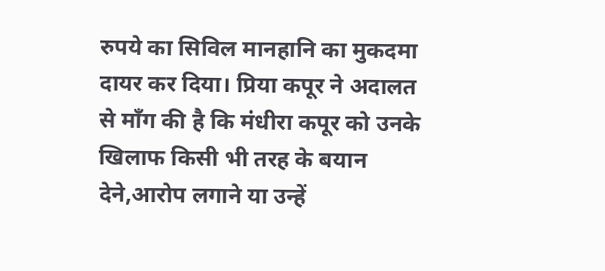रुपये का सिविल मानहानि का मुकदमा दायर कर दिया। प्रिया कपूर ने अदालत से माँग की है कि मंधीरा कपूर को उनके खिलाफ किसी भी तरह के बयान देने,आरोप लगाने या उन्हें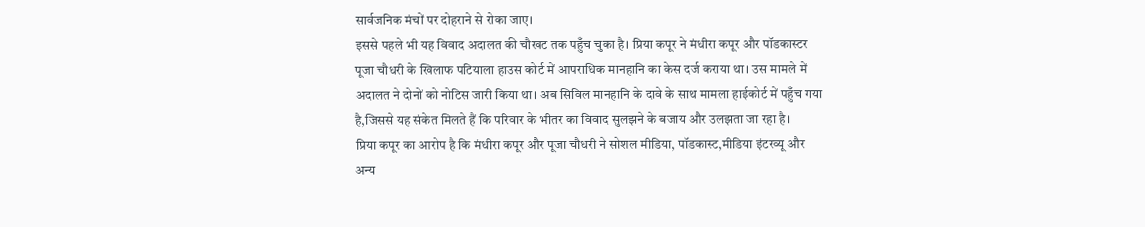सार्वजनिक मंचों पर दोहराने से रोका जाए।
इससे पहले भी यह विवाद अदालत की चौखट तक पहुँच चुका है। प्रिया कपूर ने मंधीरा कपूर और पॉडकास्टर पूजा चौधरी के खिलाफ पटियाला हाउस कोर्ट में आपराधिक मानहानि का केस दर्ज कराया था। उस मामले में अदालत ने दोनों को नोटिस जारी किया था। अब सिविल मानहानि के दावे के साथ मामला हाईकोर्ट में पहुँच गया है,जिससे यह संकेत मिलते हैं कि परिवार के भीतर का विवाद सुलझने के बजाय और उलझता जा रहा है।
प्रिया कपूर का आरोप है कि मंधीरा कपूर और पूजा चौधरी ने सोशल मीडिया, पॉडकास्ट,मीडिया इंटरव्यू और अन्य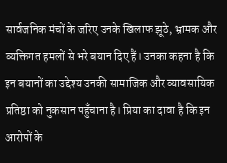सार्वजनिक मंचों के जरिए उनके खिलाफ झूठे, भ्रामक और व्यक्तिगत हमलों से भरे बयान दिए हैं। उनका कहना है कि इन बयानों का उद्देश्य उनकी सामाजिक और व्यावसायिक प्रतिष्ठा को नुकसान पहुँचाना है। प्रिया का दावा है कि इन आरोपों के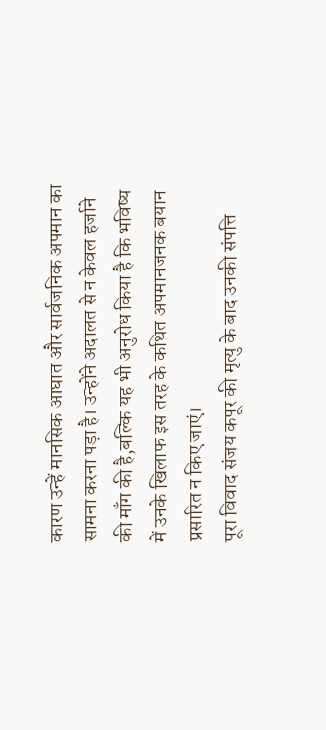कारण उन्हें मानसिक आघात और सार्वजनिक अपमान का सामना करना पड़ा है। उन्होंने अदालत से न केवल हर्जाने की माँग की है,बल्कि यह भी अनुरोध किया है कि भविष्य में उनके खिलाफ इस तरह के कथित अपमानजनक बयान प्रसारित न किए जाएं।
पूरा विवाद संजय कपूर की मृत्यु के बाद उनकी संपत्ति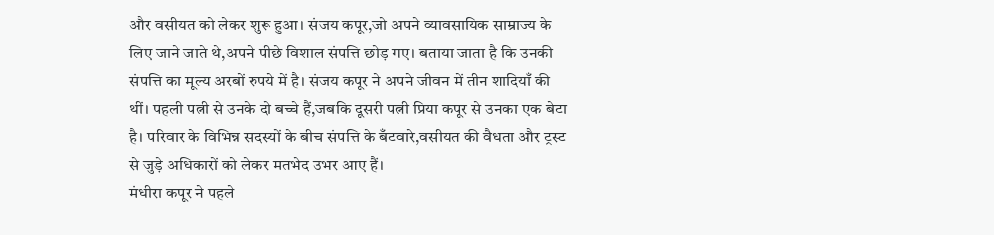और वसीयत को लेकर शुरू हुआ। संजय कपूर,जो अपने व्यावसायिक साम्राज्य के लिए जाने जाते थे,अपने पीछे विशाल संपत्ति छोड़ गए। बताया जाता है कि उनकी संपत्ति का मूल्य अरबों रुपये में है। संजय कपूर ने अपने जीवन में तीन शादियाँ की थीं। पहली पत्नी से उनके दो बच्चे हैं,जबकि दूसरी पत्नी प्रिया कपूर से उनका एक बेटा है। परिवार के विभिन्न सदस्यों के बीच संपत्ति के बँटवारे,वसीयत की वैधता और ट्रस्ट से जुड़े अधिकारों को लेकर मतभेद उभर आए हैं।
मंधीरा कपूर ने पहले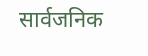सार्वजनिक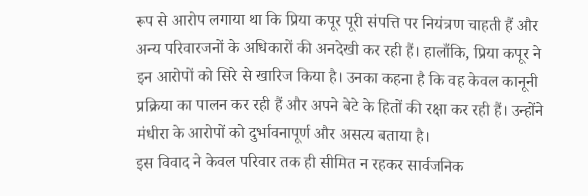रूप से आरोप लगाया था कि प्रिया कपूर पूरी संपत्ति पर नियंत्रण चाहती हैं और अन्य परिवारजनों के अधिकारों की अनदेखी कर रही हैं। हालाँकि, प्रिया कपूर ने इन आरोपों को सिरे से खारिज किया है। उनका कहना है कि वह केवल कानूनी प्रक्रिया का पालन कर रही हैं और अपने बेटे के हितों की रक्षा कर रही हैं। उन्होंने मंधीरा के आरोपों को दुर्भावनापूर्ण और असत्य बताया है।
इस विवाद ने केवल परिवार तक ही सीमित न रहकर सार्वजनिक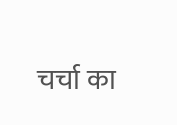चर्चा का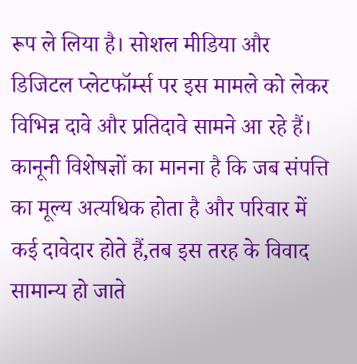रूप ले लिया है। सोशल मीडिया और डिजिटल प्लेटफॉर्म्स पर इस मामले को लेकर विभिन्न दावे और प्रतिदावे सामने आ रहे हैं। कानूनी विशेषज्ञों का मानना है कि जब संपत्ति का मूल्य अत्यधिक होता है और परिवार में कई दावेदार होते हैं,तब इस तरह के विवाद सामान्य हो जाते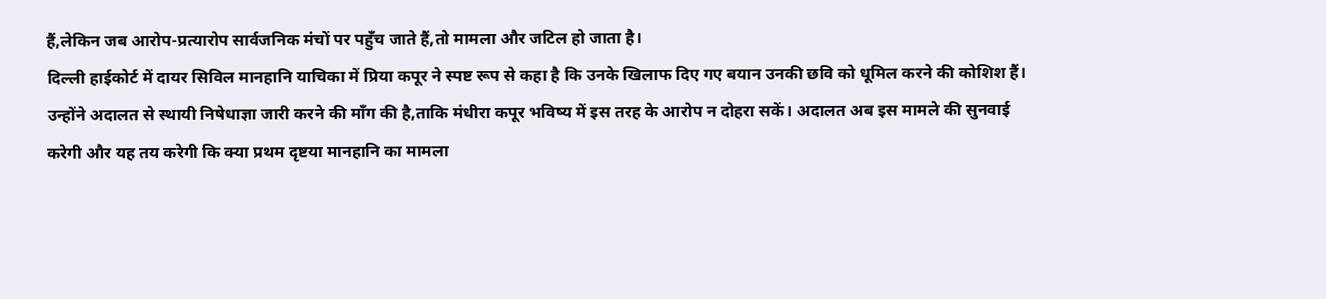हैं,लेकिन जब आरोप-प्रत्यारोप सार्वजनिक मंचों पर पहुँच जाते हैं,तो मामला और जटिल हो जाता है।
दिल्ली हाईकोर्ट में दायर सिविल मानहानि याचिका में प्रिया कपूर ने स्पष्ट रूप से कहा है कि उनके खिलाफ दिए गए बयान उनकी छवि को धूमिल करने की कोशिश हैं। उन्होंने अदालत से स्थायी निषेधाज्ञा जारी करने की माँग की है,ताकि मंधीरा कपूर भविष्य में इस तरह के आरोप न दोहरा सकें। अदालत अब इस मामले की सुनवाई करेगी और यह तय करेगी कि क्या प्रथम दृष्टया मानहानि का मामला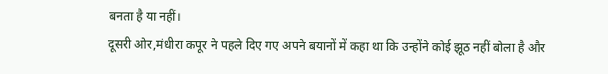बनता है या नहीं।
दूसरी ओर,मंधीरा कपूर ने पहले दिए गए अपने बयानों में कहा था कि उन्होंने कोई झूठ नहीं बोला है और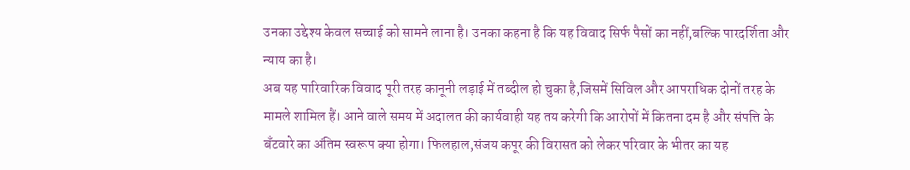उनका उद्देश्य केवल सच्चाई को सामने लाना है। उनका कहना है कि यह विवाद सिर्फ पैसों का नहीं,बल्कि पारदर्शिता और न्याय का है।
अब यह पारिवारिक विवाद पूरी तरह कानूनी लड़ाई में तब्दील हो चुका है,जिसमें सिविल और आपराधिक दोनों तरह के मामले शामिल हैं। आने वाले समय में अदालत की कार्यवाही यह तय करेगी कि आरोपों में कितना दम है और संपत्ति के बँटवारे का अंतिम स्वरूप क्या होगा। फिलहाल,संजय कपूर की विरासत को लेकर परिवार के भीतर का यह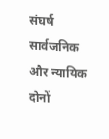संघर्ष सार्वजनिक और न्यायिक दोनों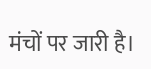मंचों पर जारी है।